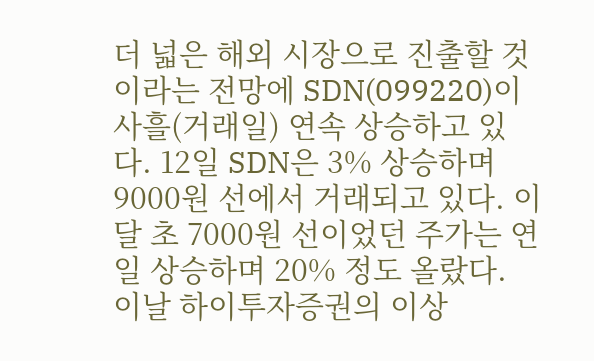더 넓은 해외 시장으로 진출할 것이라는 전망에 SDN(099220)이 사흘(거래일) 연속 상승하고 있다. 12일 SDN은 3% 상승하며 9000원 선에서 거래되고 있다. 이달 초 7000원 선이었던 주가는 연일 상승하며 20% 정도 올랐다.
이날 하이투자증권의 이상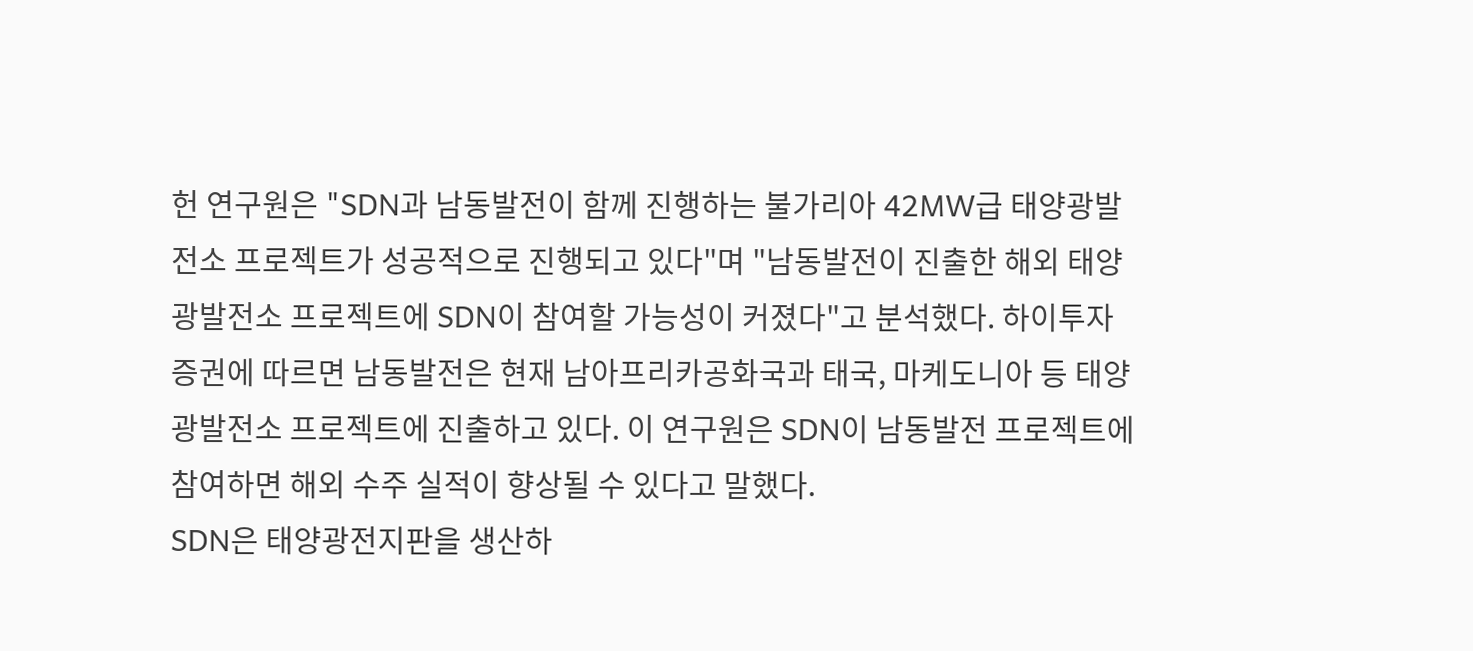헌 연구원은 "SDN과 남동발전이 함께 진행하는 불가리아 42MW급 태양광발전소 프로젝트가 성공적으로 진행되고 있다"며 "남동발전이 진출한 해외 태양광발전소 프로젝트에 SDN이 참여할 가능성이 커졌다"고 분석했다. 하이투자증권에 따르면 남동발전은 현재 남아프리카공화국과 태국, 마케도니아 등 태양광발전소 프로젝트에 진출하고 있다. 이 연구원은 SDN이 남동발전 프로젝트에 참여하면 해외 수주 실적이 향상될 수 있다고 말했다.
SDN은 태양광전지판을 생산하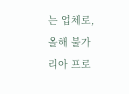는 업체로, 올해 불가리아 프로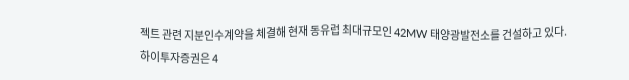젝트 관련 지분인수계약을 체결해 현재 동유럽 최대규모인 42MW 태양광발전소를 건설하고 있다.
하이투자증권은 4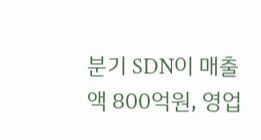분기 SDN이 매출액 800억원, 영업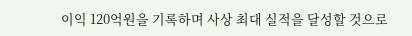이익 120억원을 기록하며 사상 최대 실적을 달성할 것으로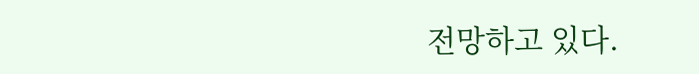전망하고 있다.